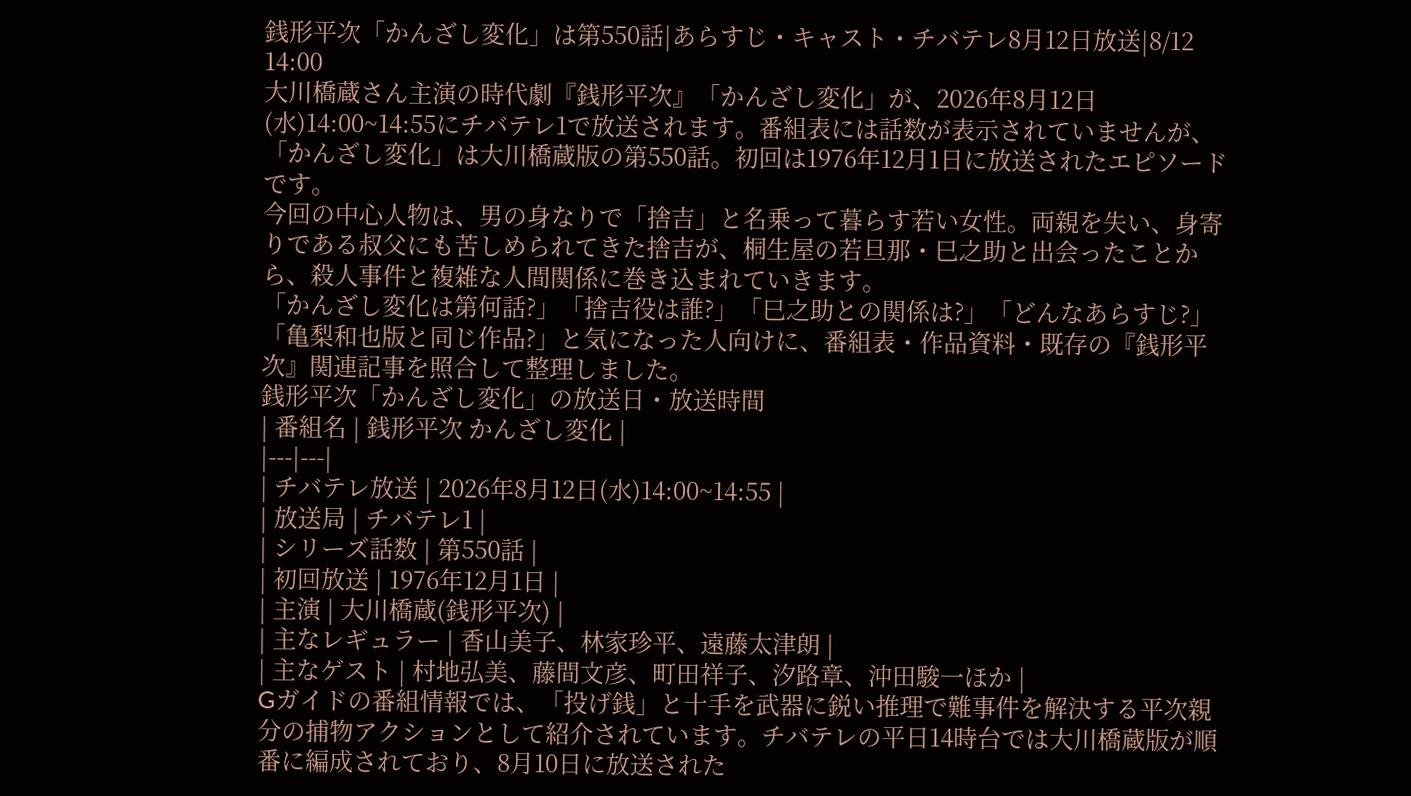銭形平次「かんざし変化」は第550話|あらすじ・キャスト・チバテレ8月12日放送|8/12 14:00
大川橋蔵さん主演の時代劇『銭形平次』「かんざし変化」が、2026年8月12日(水)14:00~14:55にチバテレ1で放送されます。番組表には話数が表示されていませんが、「かんざし変化」は大川橋蔵版の第550話。初回は1976年12月1日に放送されたエピソードです。
今回の中心人物は、男の身なりで「捨吉」と名乗って暮らす若い女性。両親を失い、身寄りである叔父にも苦しめられてきた捨吉が、桐生屋の若旦那・巳之助と出会ったことから、殺人事件と複雑な人間関係に巻き込まれていきます。
「かんざし変化は第何話?」「捨吉役は誰?」「巳之助との関係は?」「どんなあらすじ?」「亀梨和也版と同じ作品?」と気になった人向けに、番組表・作品資料・既存の『銭形平次』関連記事を照合して整理しました。
銭形平次「かんざし変化」の放送日・放送時間
| 番組名 | 銭形平次 かんざし変化 |
|---|---|
| チバテレ放送 | 2026年8月12日(水)14:00~14:55 |
| 放送局 | チバテレ1 |
| シリーズ話数 | 第550話 |
| 初回放送 | 1976年12月1日 |
| 主演 | 大川橋蔵(銭形平次) |
| 主なレギュラー | 香山美子、林家珍平、遠藤太津朗 |
| 主なゲスト | 村地弘美、藤間文彦、町田祥子、汐路章、沖田駿一ほか |
Gガイドの番組情報では、「投げ銭」と十手を武器に鋭い推理で難事件を解決する平次親分の捕物アクションとして紹介されています。チバテレの平日14時台では大川橋蔵版が順番に編成されており、8月10日に放送された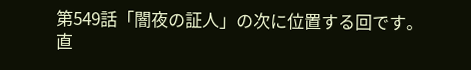第549話「闇夜の証人」の次に位置する回です。
直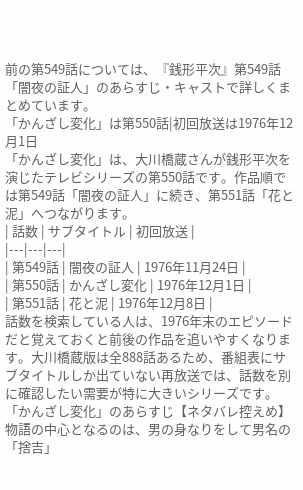前の第549話については、『銭形平次』第549話「闇夜の証人」のあらすじ・キャストで詳しくまとめています。
「かんざし変化」は第550話|初回放送は1976年12月1日
「かんざし変化」は、大川橋蔵さんが銭形平次を演じたテレビシリーズの第550話です。作品順では第549話「闇夜の証人」に続き、第551話「花と泥」へつながります。
| 話数 | サブタイトル | 初回放送 |
|---|---|---|
| 第549話 | 闇夜の証人 | 1976年11月24日 |
| 第550話 | かんざし変化 | 1976年12月1日 |
| 第551話 | 花と泥 | 1976年12月8日 |
話数を検索している人は、1976年末のエピソードだと覚えておくと前後の作品を追いやすくなります。大川橋蔵版は全888話あるため、番組表にサブタイトルしか出ていない再放送では、話数を別に確認したい需要が特に大きいシリーズです。
「かんざし変化」のあらすじ【ネタバレ控えめ】
物語の中心となるのは、男の身なりをして男名の「捨吉」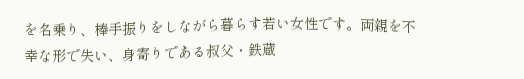を名乗り、棒手振りをしながら暮らす若い女性です。両親を不幸な形で失い、身寄りである叔父・鉄蔵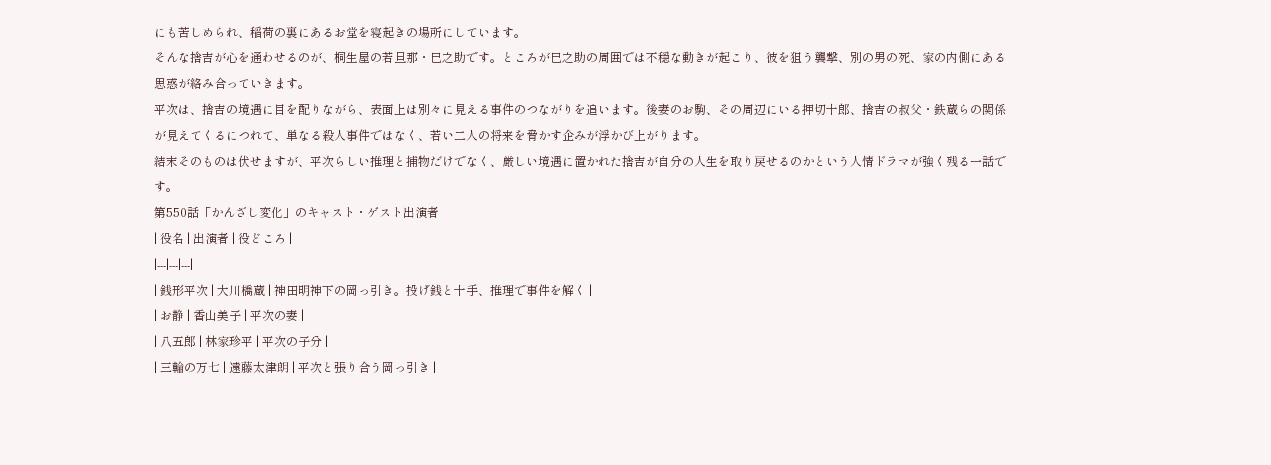にも苦しめられ、稲荷の裏にあるお堂を寝起きの場所にしています。
そんな捨吉が心を通わせるのが、桐生屋の若旦那・巳之助です。ところが巳之助の周囲では不穏な動きが起こり、彼を狙う襲撃、別の男の死、家の内側にある思惑が絡み合っていきます。
平次は、捨吉の境遇に目を配りながら、表面上は別々に見える事件のつながりを追います。後妻のお駒、その周辺にいる押切十郎、捨吉の叔父・鉄蔵らの関係が見えてくるにつれて、単なる殺人事件ではなく、若い二人の将来を脅かす企みが浮かび上がります。
結末そのものは伏せますが、平次らしい推理と捕物だけでなく、厳しい境遇に置かれた捨吉が自分の人生を取り戻せるのかという人情ドラマが強く残る一話です。
第550話「かんざし変化」のキャスト・ゲスト出演者
| 役名 | 出演者 | 役どころ |
|---|---|---|
| 銭形平次 | 大川橋蔵 | 神田明神下の岡っ引き。投げ銭と十手、推理で事件を解く |
| お静 | 香山美子 | 平次の妻 |
| 八五郎 | 林家珍平 | 平次の子分 |
| 三輪の万七 | 遠藤太津朗 | 平次と張り合う岡っ引き |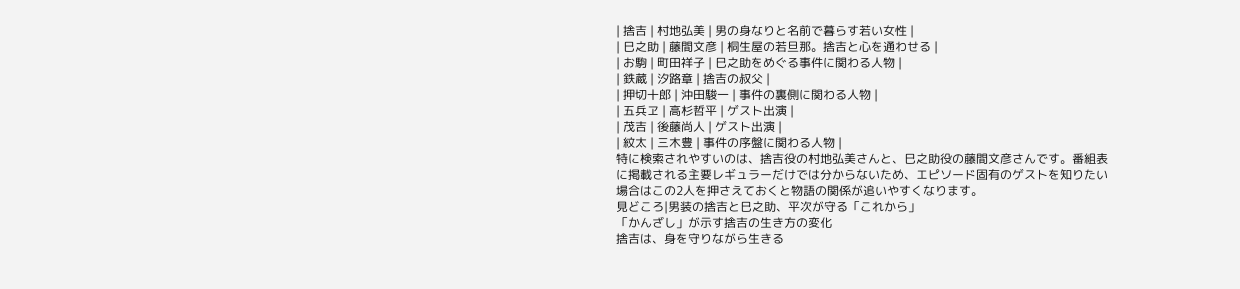| 捨吉 | 村地弘美 | 男の身なりと名前で暮らす若い女性 |
| 巳之助 | 藤間文彦 | 桐生屋の若旦那。捨吉と心を通わせる |
| お駒 | 町田祥子 | 巳之助をめぐる事件に関わる人物 |
| 鉄蔵 | 汐路章 | 捨吉の叔父 |
| 押切十郎 | 沖田駿一 | 事件の裏側に関わる人物 |
| 五兵ヱ | 高杉哲平 | ゲスト出演 |
| 茂吉 | 後藤尚人 | ゲスト出演 |
| 紋太 | 三木豊 | 事件の序盤に関わる人物 |
特に検索されやすいのは、捨吉役の村地弘美さんと、巳之助役の藤間文彦さんです。番組表に掲載される主要レギュラーだけでは分からないため、エピソード固有のゲストを知りたい場合はこの2人を押さえておくと物語の関係が追いやすくなります。
見どころ|男装の捨吉と巳之助、平次が守る「これから」
「かんざし」が示す捨吉の生き方の変化
捨吉は、身を守りながら生きる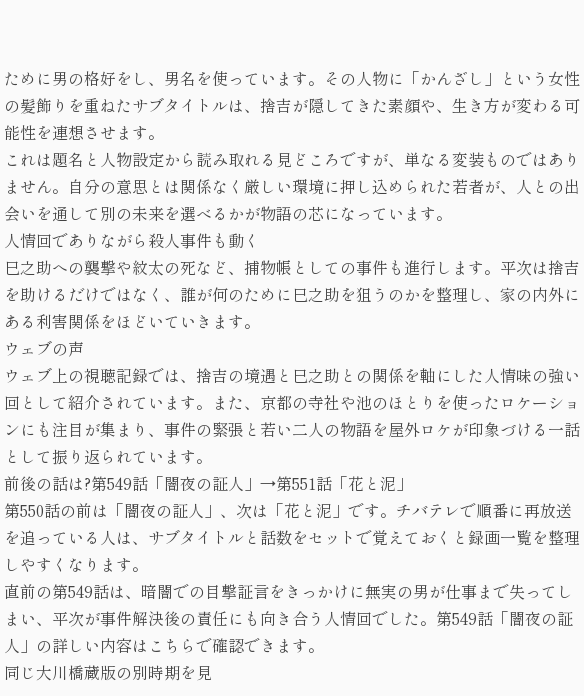ために男の格好をし、男名を使っています。その人物に「かんざし」という女性の髪飾りを重ねたサブタイトルは、捨吉が隠してきた素顔や、生き方が変わる可能性を連想させます。
これは題名と人物設定から読み取れる見どころですが、単なる変装ものではありません。自分の意思とは関係なく厳しい環境に押し込められた若者が、人との出会いを通して別の未来を選べるかが物語の芯になっています。
人情回でありながら殺人事件も動く
巳之助への襲撃や紋太の死など、捕物帳としての事件も進行します。平次は捨吉を助けるだけではなく、誰が何のために巳之助を狙うのかを整理し、家の内外にある利害関係をほどいていきます。
ウェブの声
ウェブ上の視聴記録では、捨吉の境遇と巳之助との関係を軸にした人情味の強い回として紹介されています。また、京都の寺社や池のほとりを使ったロケーションにも注目が集まり、事件の緊張と若い二人の物語を屋外ロケが印象づける一話として振り返られています。
前後の話は?第549話「闇夜の証人」→第551話「花と泥」
第550話の前は「闇夜の証人」、次は「花と泥」です。チバテレで順番に再放送を追っている人は、サブタイトルと話数をセットで覚えておくと録画一覧を整理しやすくなります。
直前の第549話は、暗闇での目撃証言をきっかけに無実の男が仕事まで失ってしまい、平次が事件解決後の責任にも向き合う人情回でした。第549話「闇夜の証人」の詳しい内容はこちらで確認できます。
同じ大川橋蔵版の別時期を見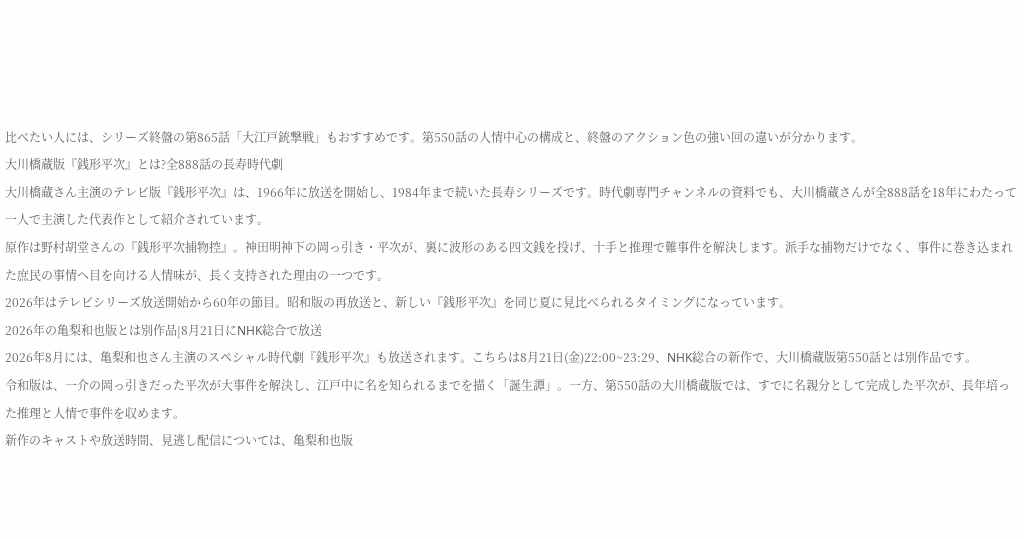比べたい人には、シリーズ終盤の第865話「大江戸銃撃戦」もおすすめです。第550話の人情中心の構成と、終盤のアクション色の強い回の違いが分かります。
大川橋蔵版『銭形平次』とは?全888話の長寿時代劇
大川橋蔵さん主演のテレビ版『銭形平次』は、1966年に放送を開始し、1984年まで続いた長寿シリーズです。時代劇専門チャンネルの資料でも、大川橋蔵さんが全888話を18年にわたって一人で主演した代表作として紹介されています。
原作は野村胡堂さんの『銭形平次捕物控』。神田明神下の岡っ引き・平次が、裏に波形のある四文銭を投げ、十手と推理で難事件を解決します。派手な捕物だけでなく、事件に巻き込まれた庶民の事情へ目を向ける人情味が、長く支持された理由の一つです。
2026年はテレビシリーズ放送開始から60年の節目。昭和版の再放送と、新しい『銭形平次』を同じ夏に見比べられるタイミングになっています。
2026年の亀梨和也版とは別作品|8月21日にNHK総合で放送
2026年8月には、亀梨和也さん主演のスペシャル時代劇『銭形平次』も放送されます。こちらは8月21日(金)22:00~23:29、NHK総合の新作で、大川橋蔵版第550話とは別作品です。
令和版は、一介の岡っ引きだった平次が大事件を解決し、江戸中に名を知られるまでを描く「誕生譚」。一方、第550話の大川橋蔵版では、すでに名親分として完成した平次が、長年培った推理と人情で事件を収めます。
新作のキャストや放送時間、見逃し配信については、亀梨和也版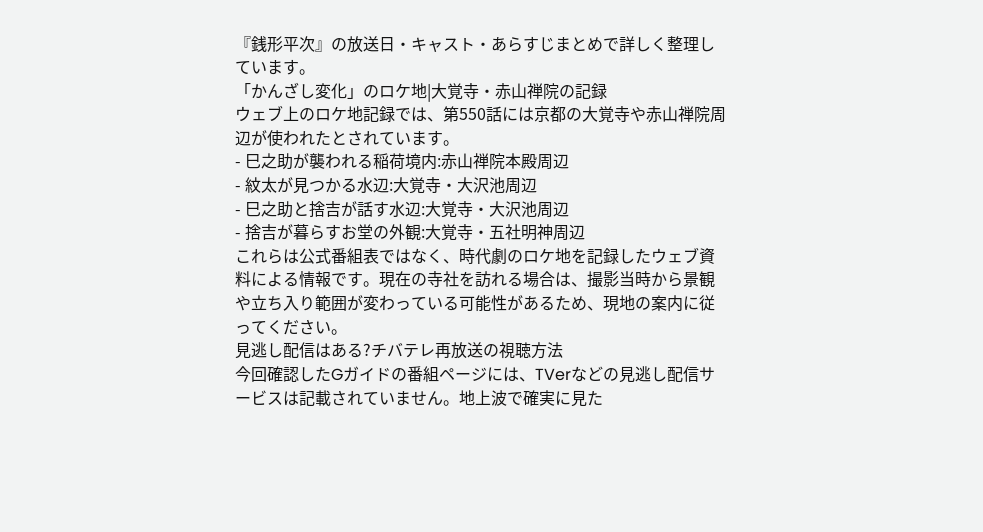『銭形平次』の放送日・キャスト・あらすじまとめで詳しく整理しています。
「かんざし変化」のロケ地|大覚寺・赤山禅院の記録
ウェブ上のロケ地記録では、第550話には京都の大覚寺や赤山禅院周辺が使われたとされています。
- 巳之助が襲われる稲荷境内:赤山禅院本殿周辺
- 紋太が見つかる水辺:大覚寺・大沢池周辺
- 巳之助と捨吉が話す水辺:大覚寺・大沢池周辺
- 捨吉が暮らすお堂の外観:大覚寺・五社明神周辺
これらは公式番組表ではなく、時代劇のロケ地を記録したウェブ資料による情報です。現在の寺社を訪れる場合は、撮影当時から景観や立ち入り範囲が変わっている可能性があるため、現地の案内に従ってください。
見逃し配信はある?チバテレ再放送の視聴方法
今回確認したGガイドの番組ページには、TVerなどの見逃し配信サービスは記載されていません。地上波で確実に見た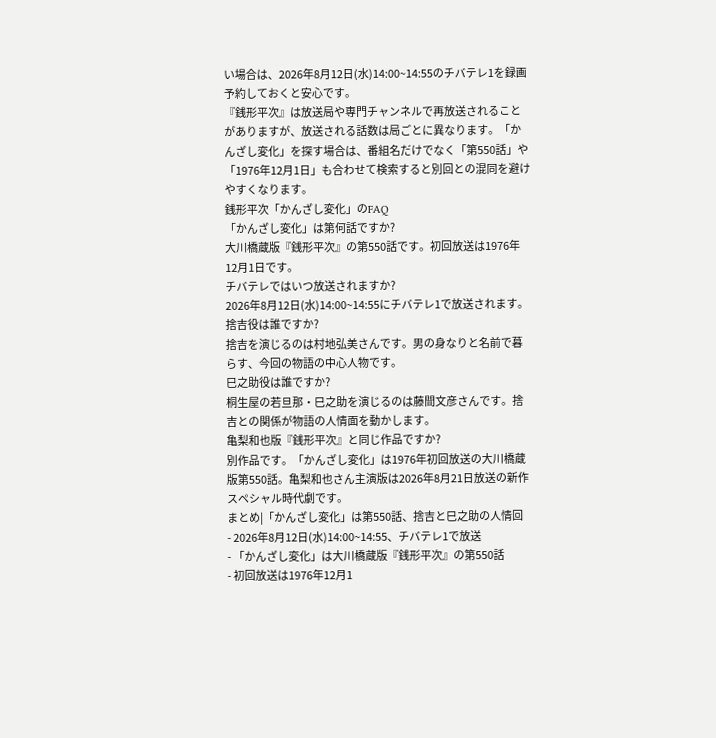い場合は、2026年8月12日(水)14:00~14:55のチバテレ1を録画予約しておくと安心です。
『銭形平次』は放送局や専門チャンネルで再放送されることがありますが、放送される話数は局ごとに異なります。「かんざし変化」を探す場合は、番組名だけでなく「第550話」や「1976年12月1日」も合わせて検索すると別回との混同を避けやすくなります。
銭形平次「かんざし変化」のFAQ
「かんざし変化」は第何話ですか?
大川橋蔵版『銭形平次』の第550話です。初回放送は1976年12月1日です。
チバテレではいつ放送されますか?
2026年8月12日(水)14:00~14:55にチバテレ1で放送されます。
捨吉役は誰ですか?
捨吉を演じるのは村地弘美さんです。男の身なりと名前で暮らす、今回の物語の中心人物です。
巳之助役は誰ですか?
桐生屋の若旦那・巳之助を演じるのは藤間文彦さんです。捨吉との関係が物語の人情面を動かします。
亀梨和也版『銭形平次』と同じ作品ですか?
別作品です。「かんざし変化」は1976年初回放送の大川橋蔵版第550話。亀梨和也さん主演版は2026年8月21日放送の新作スペシャル時代劇です。
まとめ|「かんざし変化」は第550話、捨吉と巳之助の人情回
- 2026年8月12日(水)14:00~14:55、チバテレ1で放送
- 「かんざし変化」は大川橋蔵版『銭形平次』の第550話
- 初回放送は1976年12月1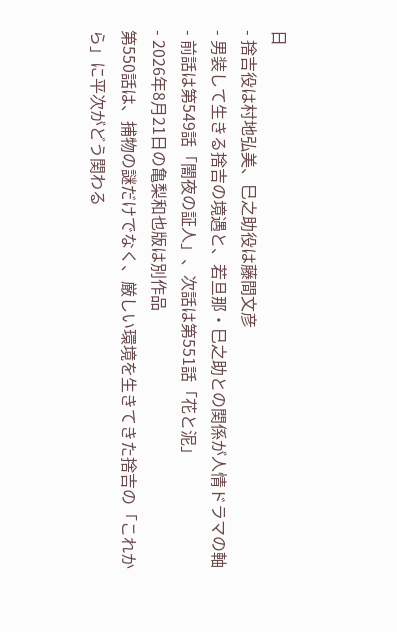日
- 捨吉役は村地弘美、巳之助役は藤間文彦
- 男装して生きる捨吉の境遇と、若旦那・巳之助との関係が人情ドラマの軸
- 前話は第549話「闇夜の証人」、次話は第551話「花と泥」
- 2026年8月21日の亀梨和也版は別作品
第550話は、捕物の謎だけでなく、厳しい環境を生きてきた捨吉の「これから」に平次がどう関わる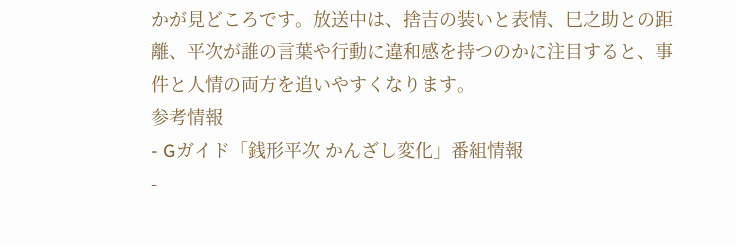かが見どころです。放送中は、捨吉の装いと表情、巳之助との距離、平次が誰の言葉や行動に違和感を持つのかに注目すると、事件と人情の両方を追いやすくなります。
参考情報
- Gガイド「銭形平次 かんざし変化」番組情報
-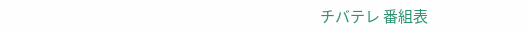チバテレ 番組表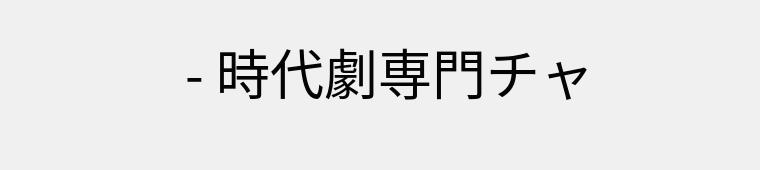- 時代劇専門チャ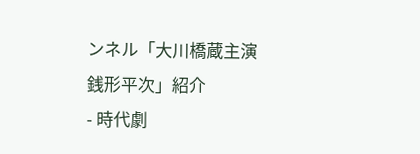ンネル「大川橋蔵主演 銭形平次」紹介
- 時代劇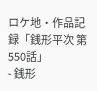ロケ地・作品記録「銭形平次 第550話」
- 銭形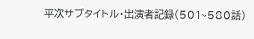平次サブタイトル・出演者記録(501~580話)